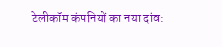टेलीकॉम कंपनियों का नया दांव: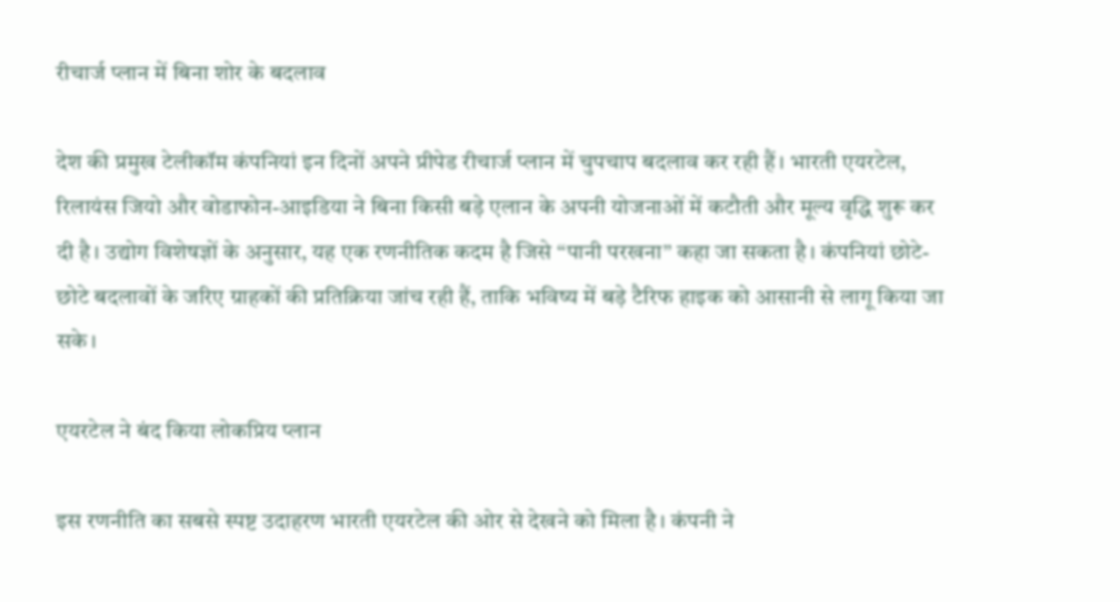रीचार्ज प्लान में बिना शोर के बदलाव

देश की प्रमुख टेलीकॉम कंपनियां इन दिनों अपने प्रीपेड रीचार्ज प्लान में चुपचाप बदलाव कर रही हैं। भारती एयरटेल, रिलायंस जियो और वोडाफोन-आइडिया ने बिना किसी बड़े एलान के अपनी योजनाओं में कटौती और मूल्य वृद्धि शुरू कर दी है। उद्योग विशेषज्ञों के अनुसार, यह एक रणनीतिक कदम है जिसे “पानी परखना” कहा जा सकता है। कंपनियां छोटे-छोटे बदलावों के जरिए ग्राहकों की प्रतिक्रिया जांच रही हैं, ताकि भविष्य में बड़े टैरिफ हाइक को आसानी से लागू किया जा सके।

एयरटेल ने बंद किया लोकप्रिय प्लान

इस रणनीति का सबसे स्पष्ट उदाहरण भारती एयरटेल की ओर से देखने को मिला है। कंपनी ने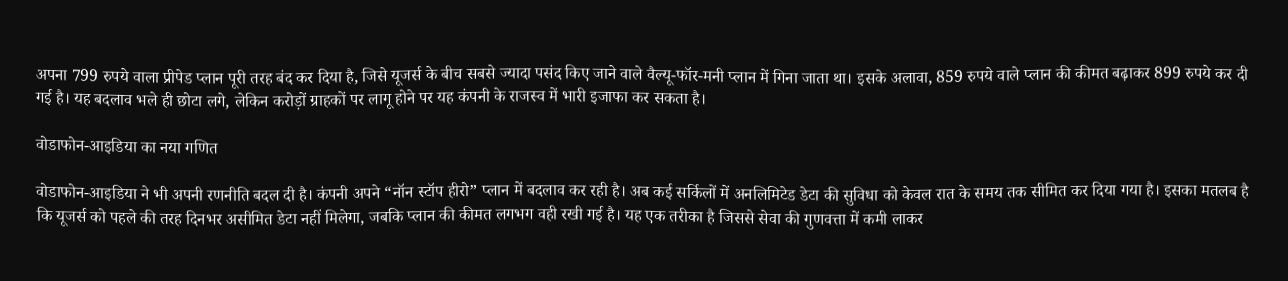अपना 799 रुपये वाला प्रीपेड प्लान पूरी तरह बंद कर दिया है, जिसे यूजर्स के बीच सबसे ज्यादा पसंद किए जाने वाले वैल्यू-फॉर-मनी प्लान में गिना जाता था। इसके अलावा, 859 रुपये वाले प्लान की कीमत बढ़ाकर 899 रुपये कर दी गई है। यह बदलाव भले ही छोटा लगे, लेकिन करोड़ों ग्राहकों पर लागू होने पर यह कंपनी के राजस्व में भारी इजाफा कर सकता है।

वोडाफोन-आइडिया का नया गणित

वोडाफोन-आइडिया ने भी अपनी रणनीति बदल दी है। कंपनी अपने “नॉन स्टॉप हीरो” प्लान में बदलाव कर रही है। अब कई सर्किलों में अनलिमिटेड डेटा की सुविधा को केवल रात के समय तक सीमित कर दिया गया है। इसका मतलब है कि यूजर्स को पहले की तरह दिनभर असीमित डेटा नहीं मिलेगा, जबकि प्लान की कीमत लगभग वही रखी गई है। यह एक तरीका है जिससे सेवा की गुणवत्ता में कमी लाकर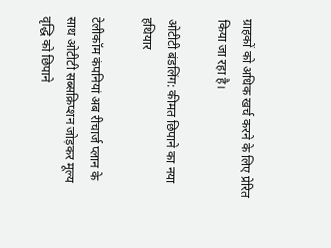ग्राहकों को अधिक खर्च करने के लिए प्रेरित किया जा रहा है।

ओटीटी बंडलिंग: कीमत छिपाने का नया हथियार

टेलीकॉम कंपनियां अब रीचार्ज प्लान के साथ ओटीटी सब्सक्रिप्शन जोड़कर मूल्य वृद्धि को छिपाने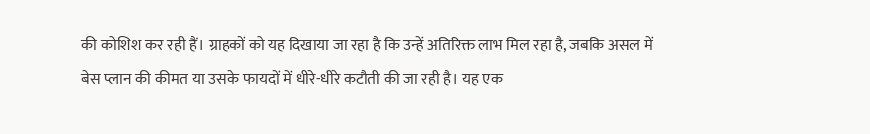की कोशिश कर रही हैं। ग्राहकों को यह दिखाया जा रहा है कि उन्हें अतिरिक्त लाभ मिल रहा है, जबकि असल में बेस प्लान की कीमत या उसके फायदों में धीरे-धीरे कटौती की जा रही है। यह एक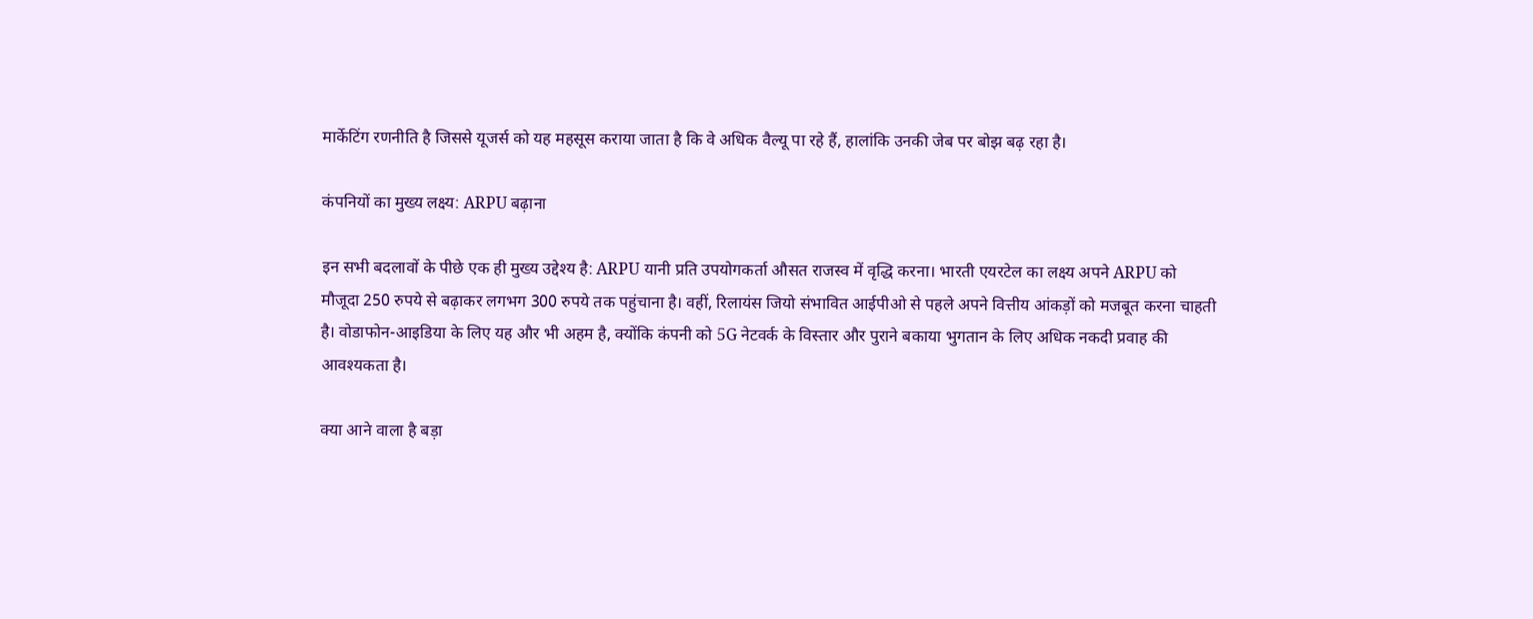मार्केटिंग रणनीति है जिससे यूजर्स को यह महसूस कराया जाता है कि वे अधिक वैल्यू पा रहे हैं, हालांकि उनकी जेब पर बोझ बढ़ रहा है।

कंपनियों का मुख्य लक्ष्य: ARPU बढ़ाना

इन सभी बदलावों के पीछे एक ही मुख्य उद्देश्य है: ARPU यानी प्रति उपयोगकर्ता औसत राजस्व में वृद्धि करना। भारती एयरटेल का लक्ष्य अपने ARPU को मौजूदा 250 रुपये से बढ़ाकर लगभग 300 रुपये तक पहुंचाना है। वहीं, रिलायंस जियो संभावित आईपीओ से पहले अपने वित्तीय आंकड़ों को मजबूत करना चाहती है। वोडाफोन-आइडिया के लिए यह और भी अहम है, क्योंकि कंपनी को 5G नेटवर्क के विस्तार और पुराने बकाया भुगतान के लिए अधिक नकदी प्रवाह की आवश्यकता है।

क्या आने वाला है बड़ा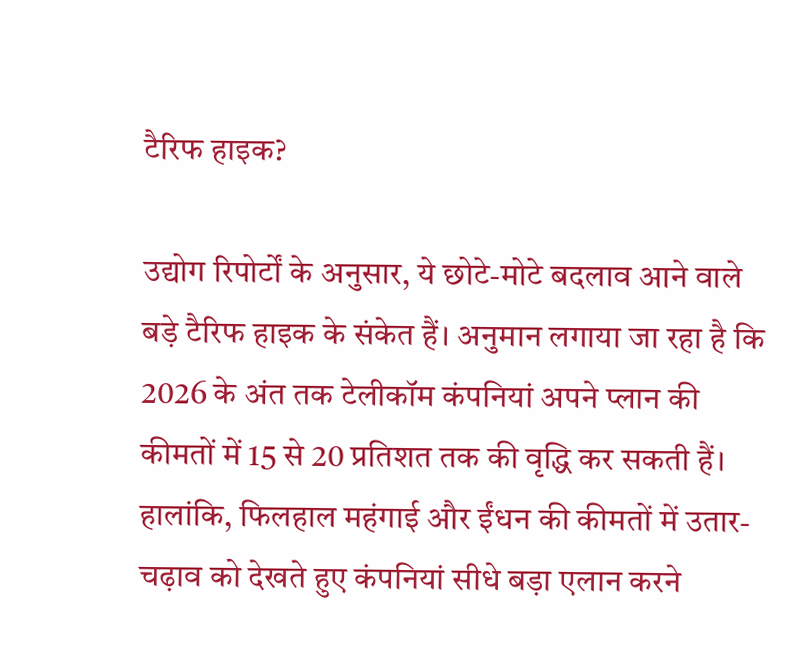टैरिफ हाइक?

उद्योग रिपोर्टों के अनुसार, ये छोटे-मोटे बदलाव आने वाले बड़े टैरिफ हाइक के संकेत हैं। अनुमान लगाया जा रहा है कि 2026 के अंत तक टेलीकॉम कंपनियां अपने प्लान की कीमतों में 15 से 20 प्रतिशत तक की वृद्धि कर सकती हैं। हालांकि, फिलहाल महंगाई और ईंधन की कीमतों में उतार-चढ़ाव को देखते हुए कंपनियां सीधे बड़ा एलान करने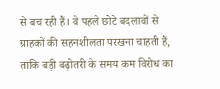से बच रही हैं। वे पहले छोटे बदलावों से ग्राहकों की सहनशीलता परखना चाहती हैं, ताकि बड़ी बढ़ोतरी के समय कम विरोध का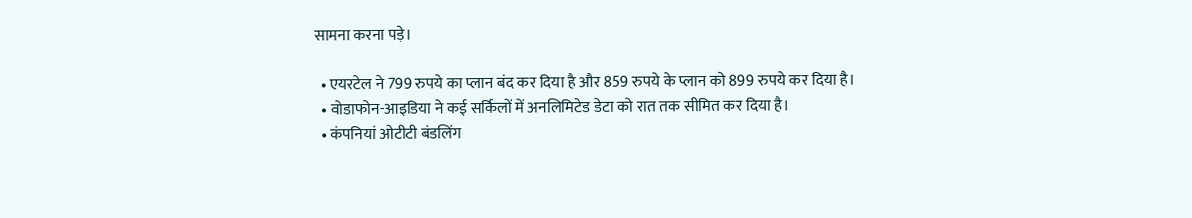सामना करना पड़े।

  • एयरटेल ने 799 रुपये का प्लान बंद कर दिया है और 859 रुपये के प्लान को 899 रुपये कर दिया है।
  • वोडाफोन-आइडिया ने कई सर्किलों में अनलिमिटेड डेटा को रात तक सीमित कर दिया है।
  • कंपनियां ओटीटी बंडलिंग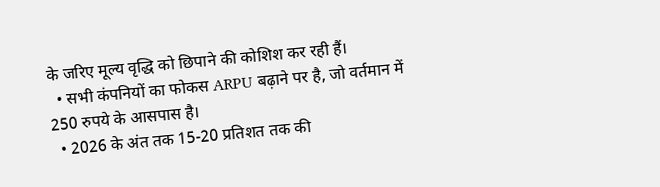के जरिए मूल्य वृद्धि को छिपाने की कोशिश कर रही हैं।
  • सभी कंपनियों का फोकस ARPU बढ़ाने पर है, जो वर्तमान में 250 रुपये के आसपास है।
  • 2026 के अंत तक 15-20 प्रतिशत तक की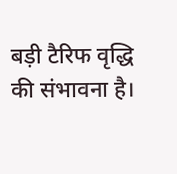बड़ी टैरिफ वृद्धि की संभावना है।